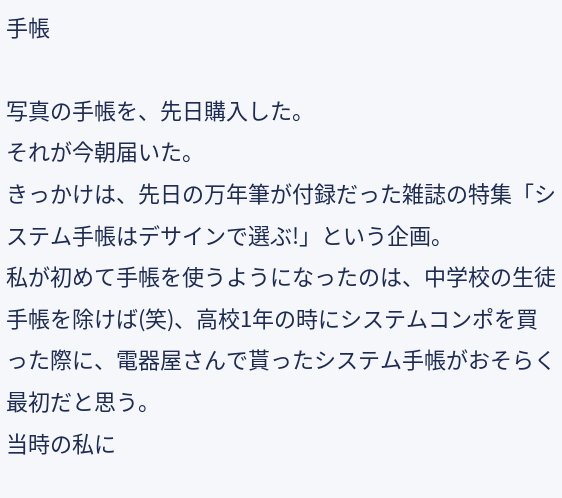手帳

写真の手帳を、先日購入した。
それが今朝届いた。
きっかけは、先日の万年筆が付録だった雑誌の特集「システム手帳はデサインで選ぶ!」という企画。
私が初めて手帳を使うようになったのは、中学校の生徒手帳を除けば(笑)、高校1年の時にシステムコンポを買った際に、電器屋さんで貰ったシステム手帳がおそらく最初だと思う。
当時の私に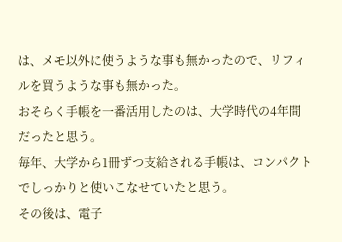は、メモ以外に使うような事も無かったので、リフィルを買うような事も無かった。
おそらく手帳を一番活用したのは、大学時代の4年間だったと思う。
毎年、大学から1冊ずつ支給される手帳は、コンパクトでしっかりと使いこなせていたと思う。
その後は、電子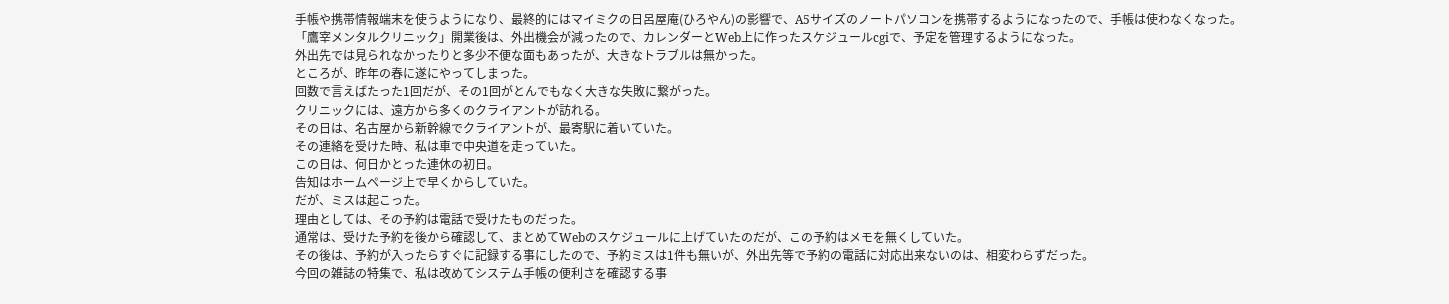手帳や携帯情報端末を使うようになり、最終的にはマイミクの日呂屋庵(ひろやん)の影響で、A5サイズのノートパソコンを携帯するようになったので、手帳は使わなくなった。
「鷹宰メンタルクリニック」開業後は、外出機会が減ったので、カレンダーとWeb上に作ったスケジュールcgiで、予定を管理するようになった。
外出先では見られなかったりと多少不便な面もあったが、大きなトラブルは無かった。
ところが、昨年の春に遂にやってしまった。
回数で言えばたった1回だが、その1回がとんでもなく大きな失敗に繋がった。
クリニックには、遠方から多くのクライアントが訪れる。
その日は、名古屋から新幹線でクライアントが、最寄駅に着いていた。
その連絡を受けた時、私は車で中央道を走っていた。
この日は、何日かとった連休の初日。
告知はホームページ上で早くからしていた。
だが、ミスは起こった。
理由としては、その予約は電話で受けたものだった。
通常は、受けた予約を後から確認して、まとめてWebのスケジュールに上げていたのだが、この予約はメモを無くしていた。
その後は、予約が入ったらすぐに記録する事にしたので、予約ミスは1件も無いが、外出先等で予約の電話に対応出来ないのは、相変わらずだった。
今回の雑誌の特集で、私は改めてシステム手帳の便利さを確認する事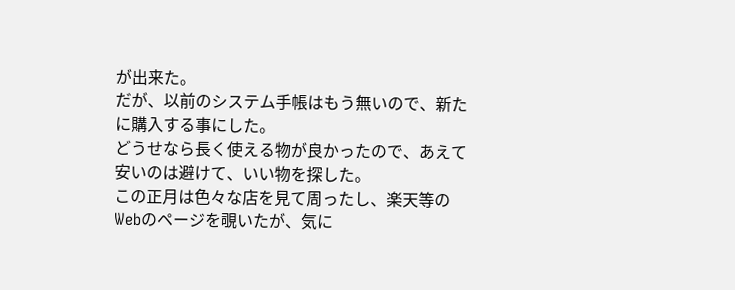が出来た。
だが、以前のシステム手帳はもう無いので、新たに購入する事にした。
どうせなら長く使える物が良かったので、あえて安いのは避けて、いい物を探した。
この正月は色々な店を見て周ったし、楽天等のWebのページを覗いたが、気に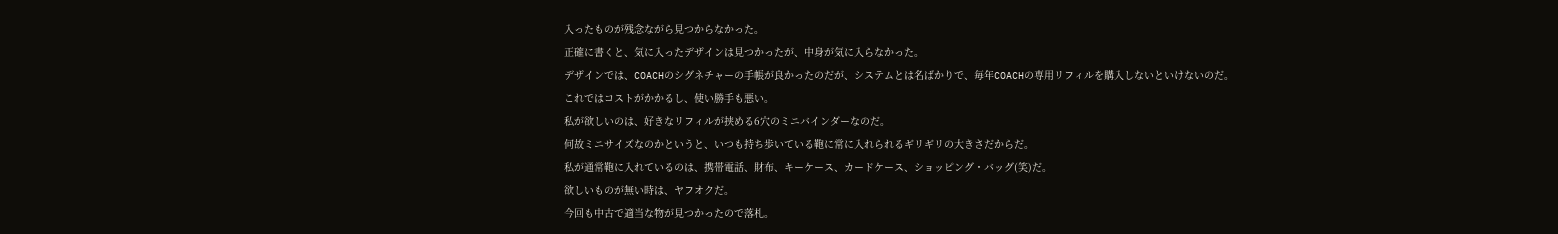入ったものが残念ながら見つからなかった。
正確に書くと、気に入ったデザインは見つかったが、中身が気に入らなかった。
デザインでは、COACHのシグネチャーの手帳が良かったのだが、システムとは名ばかりで、毎年COACHの専用リフィルを購入しないといけないのだ。
これではコストがかかるし、使い勝手も悪い。
私が欲しいのは、好きなリフィルが挟める6穴のミニバインダーなのだ。
何故ミニサイズなのかというと、いつも持ち歩いている鞄に常に入れられるギリギリの大きさだからだ。
私が通常鞄に入れているのは、携帯電話、財布、キーケース、カードケース、ショッピング・バッグ(笑)だ。
欲しいものが無い時は、ヤフオクだ。
今回も中古で適当な物が見つかったので落札。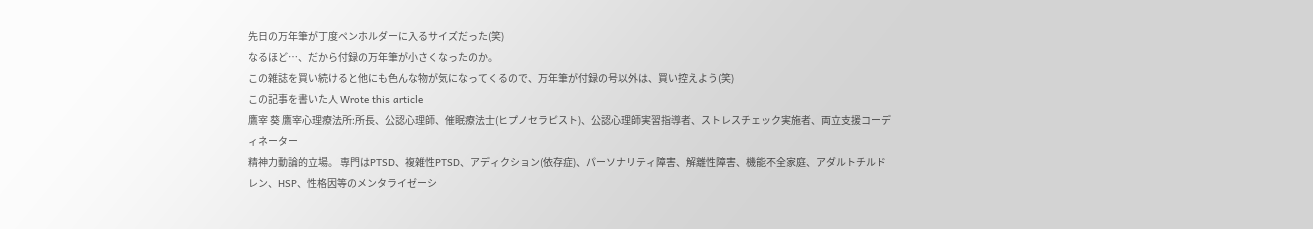先日の万年筆が丁度ペンホルダーに入るサイズだった(笑)
なるほど…、だから付録の万年筆が小さくなったのか。
この雑誌を買い続けると他にも色んな物が気になってくるので、万年筆が付録の号以外は、買い控えよう(笑)
この記事を書いた人 Wrote this article
鷹宰 葵 鷹宰心理療法所:所長、公認心理師、催眠療法士(ヒプノセラピスト)、公認心理師実習指導者、ストレスチェック実施者、両立支援コーディネーター
精神力動論的立場。 専門はPTSD、複雑性PTSD、アディクション(依存症)、パーソナリティ障害、解離性障害、機能不全家庭、アダルトチルドレン、HSP、性格因等のメンタライゼーシ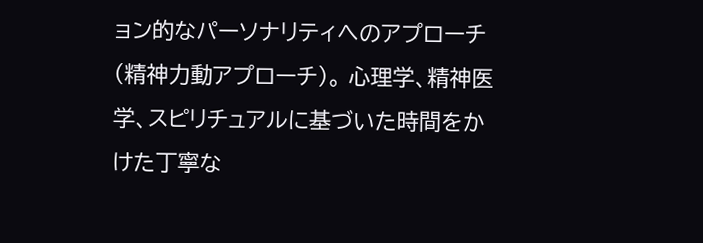ョン的なパーソナリティへのアプローチ(精神力動アプローチ)。 心理学、精神医学、スピリチュアルに基づいた時間をかけた丁寧な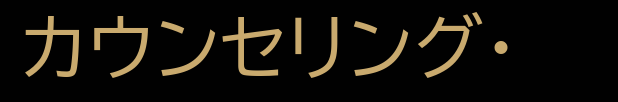カウンセリング・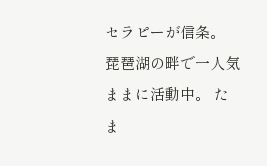セラピーが信条。 琵琶湖の畔で一人気ままに活動中。 たま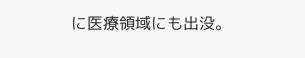に医療領域にも出没。